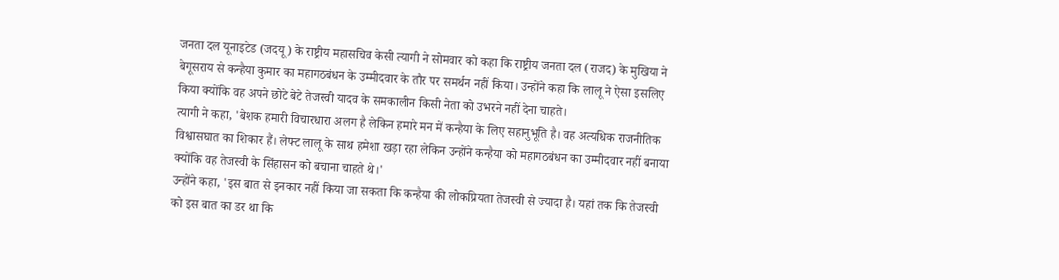जनता दल यूनाइटेड (जदयू) के राष्ट्रीय महासचिव केसी त्यागी ने सोमवार को कहा कि राष्ट्रीय जनता दल (राजद) के मुखिया ने बेगूसराय से कन्हैया कुमार का महागठबंधन के उम्मीदवार के तौर पर समर्थन नहीं किया। उन्होंने कहा कि लालू ने ऐसा इसलिए किया क्योंकि वह अपने छोटे बेटे तेजस्वी यादव के समकालीन किसी नेता को उभरने नहीं देना चाहते।
त्यागी ने कहा, 'बेशक हमारी विचारधारा अलग है लेकिन हमारे मन में कन्हैया के लिए सहानुभूति है। वह अत्यधिक राजनीतिक विश्वासघात का शिकार हैं। लेफ्ट लालू के साथ हमेशा खड़ा रहा लेकिन उन्होंने कन्हैया को महागठबंधन का उम्मीदवार नहीं बनाया क्योंकि वह तेजस्वी के सिंहासन को बचाना चाहते थे।'
उन्होंने कहा, 'इस बात से इनकार नहीं किया जा सकता कि कन्हैया की लोकप्रियता तेजस्वी से ज्यादा है। यहां तक कि तेजस्वी को इस बात का डर था कि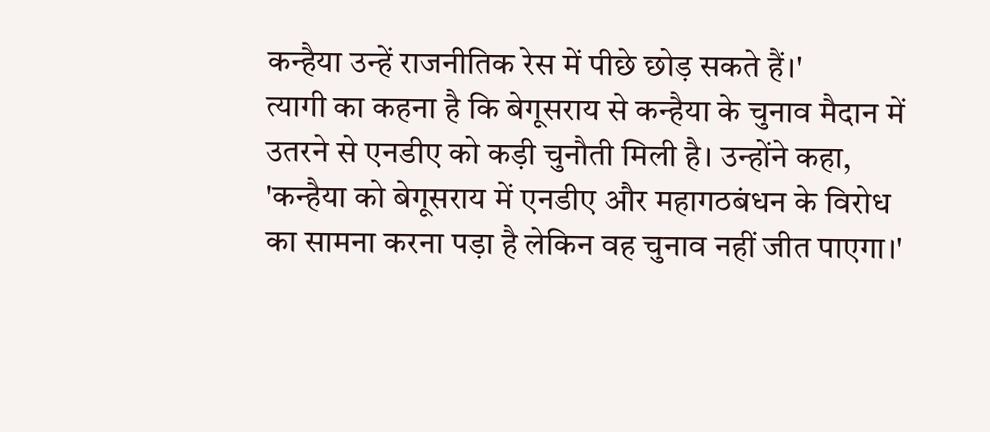कन्हैया उन्हें राजनीतिक रेस में पीछे छोड़ सकते हैं।'
त्यागी का कहना है कि बेगूसराय से कन्हैया के चुनाव मैदान में उतरने से एनडीए को कड़ी चुनौती मिली है। उन्होंने कहा, 'कन्हैया को बेगूसराय में एनडीए और महागठबंधन के विरोध का सामना करना पड़ा है लेकिन वह चुनाव नहीं जीत पाएगा।'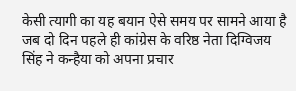केसी त्यागी का यह बयान ऐसे समय पर सामने आया है जब दो दिन पहले ही कांग्रेस के वरिष्ठ नेता दिग्विजय सिंह ने कन्हैया को अपना प्रचार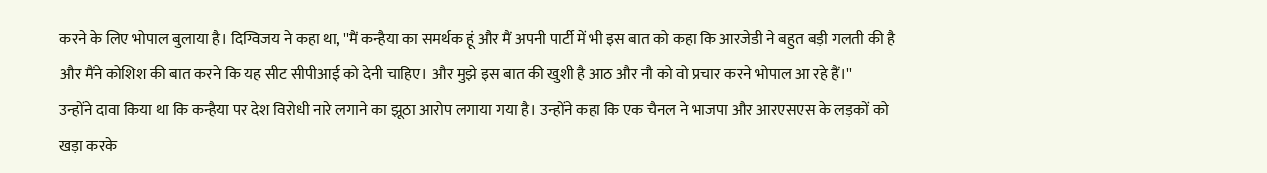करने के लिए भोपाल बुलाया है। दिग्विजय ने कहा था, ''मैं कन्हैया का समर्थक हूं और मैं अपनी पार्टी में भी इस बात को कहा कि आरजेडी ने बहुत बड़ी गलती की है और मैंने कोशिश की बात करने कि यह सीट सीपीआई को देनी चाहिए। और मुझे इस बात की खुशी है आठ और नौ को वो प्रचार करने भोपाल आ रहे हैं।''
उन्होंने दावा किया था कि कन्हैया पर देश विरोधी नारे लगाने का झूठा आरोप लगाया गया है। उन्होंने कहा कि एक चैनल ने भाजपा और आरएसएस के लड़कों को खड़ा करके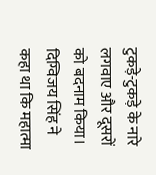टुकड़े-टुकड़े के नारे लगवाए और दूसरों को बदनाम किया। दिग्विजय सिंह ने कहा था कि महात्मा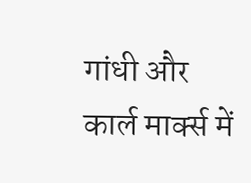गांधी और कार्ल मार्क्स में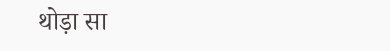थोड़ा सा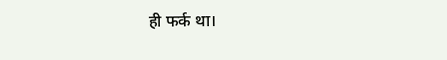ही फर्क था।